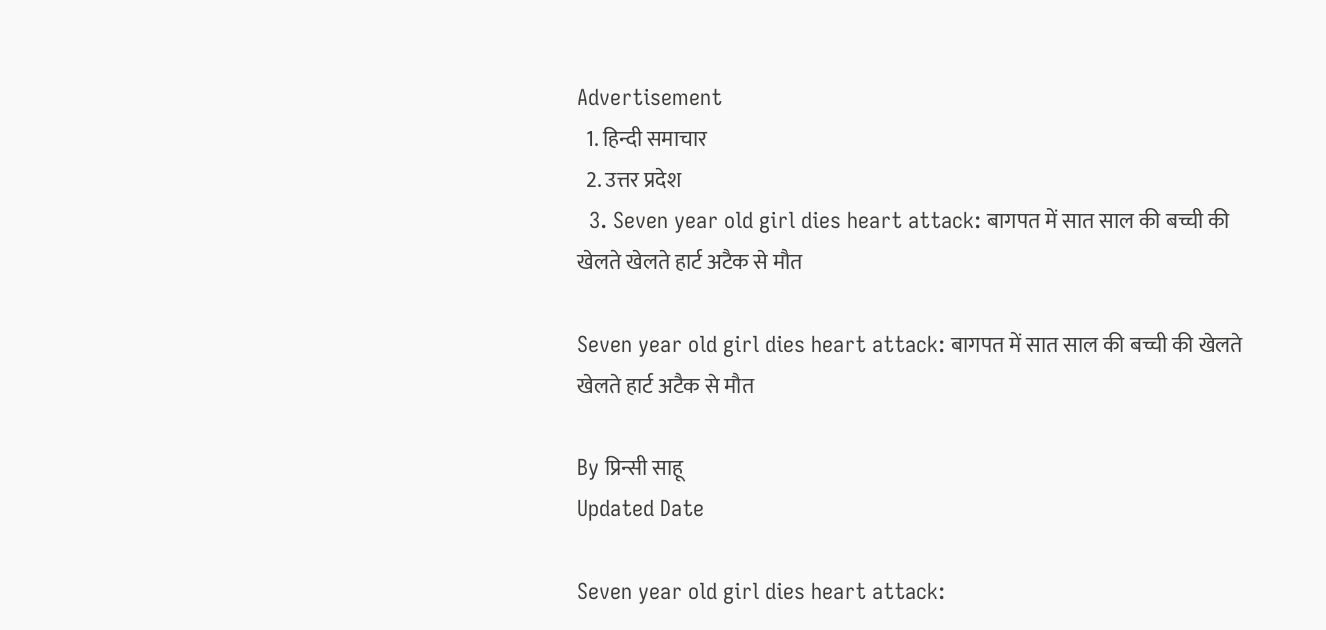Advertisement
  1. हिन्दी समाचार
  2. उत्तर प्रदेश
  3. Seven year old girl dies heart attack: बागपत में सात साल की बच्ची की खेलते खेलते हार्ट अटैक से मौत

Seven year old girl dies heart attack: बागपत में सात साल की बच्ची की खेलते खेलते हार्ट अटैक से मौत

By प्रिन्सी साहू
Updated Date

Seven year old girl dies heart attack: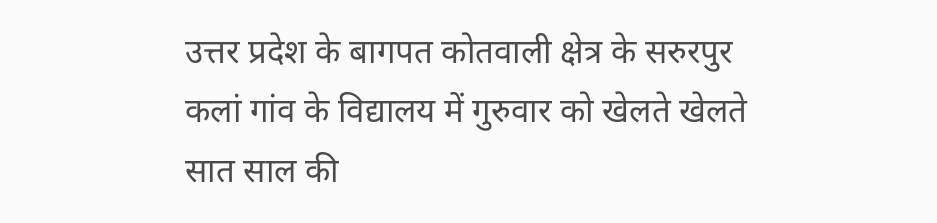उत्तर प्रदेश के बागपत कोतवाली क्षेत्र के सरुरपुर कलां गांव के विद्यालय में गुरुवार को खेलते खेलते सात साल की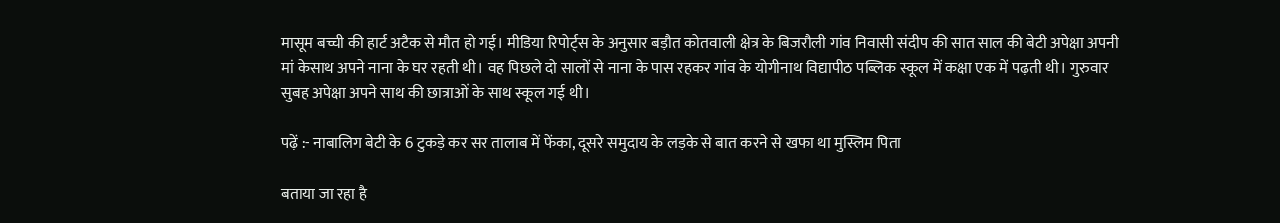मासूम बच्ची की हार्ट अटैक से मौत हो गई। मीडिया रिपोर्ट्स के अनुसार बड़ौत कोतवाली क्षेत्र के बिजरौली गांव निवासी संदीप की सात साल की बेटी अपेक्षा अपनी मां केसाथ अपने नाना के घर रहती थी। वह पिछले दो सालों से नाना के पास रहकर गांव के योगीनाथ विद्यापीठ पब्लिक स्कूल में कक्षा एक में पढ़ती थी। गुरुवार सुबह अपेक्षा अपने साथ की छात्राओं के साथ स्कूल गई थी।

पढ़ें :- नाबालिग बेटी के 6 टुकड़े कर सर तालाब में फेंका, दूसरे समुदाय के लड़के से बात करने से खफा था मुस्लिम पिता

बताया जा रहा है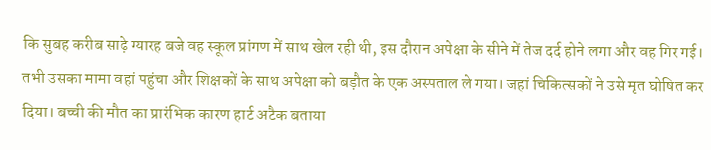कि सुबह करीब साढ़े ग्यारह बजे वह स्कूल प्रांगण में साथ खेल रही थी, इस दौरान अपेक्षा के सीने में तेज दर्द होने लगा और वह गिर गई। तभी उसका मामा वहां पहुंचा और शिक्षकों के साथ अपेक्षा को बड़ौत के एक अस्पताल ले गया। जहां चिकित्सकों ने उसे मृत घोषित कर दिया। बच्ची की मौत का प्रारंभिक कारण हार्ट अटैक बताया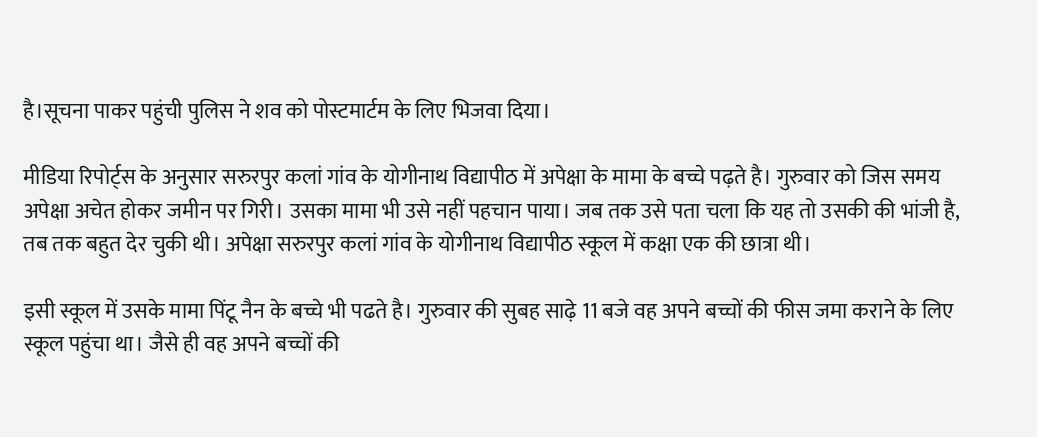है।सूचना पाकर पहुंची पुलिस ने शव को पोस्टमार्टम के लिए भिजवा दिया।

मीडिया रिपोर्ट्स के अनुसार सरुरपुर कलां गांव के योगीनाथ विद्यापीठ में अपेक्षा के मामा के बच्चे पढ़ते है। गुरुवार को जिस समय अपेक्षा अचेत होकर जमीन पर गिरी। उसका मामा भी उसे नहीं पहचान पाया। जब तक उसे पता चला कि यह तो उसकी की भांजी है, तब तक बहुत देर चुकी थी। अपेक्षा सरुरपुर कलां गांव के योगीनाथ विद्यापीठ स्कूल में कक्षा एक की छात्रा थी।

इसी स्कूल में उसके मामा पिंटू नैन के बच्चे भी पढते है। गुरुवार की सुबह साढ़े 11 बजे वह अपने बच्चों की फीस जमा कराने के लिए स्कूल पहुंचा था। जैसे ही वह अपने बच्चों की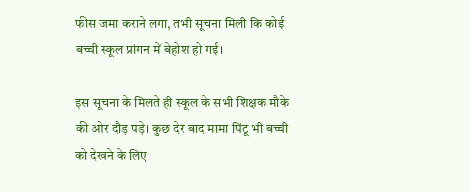फीस जमा कराने लगा, तभी सूचना मिली कि कोई बच्ची स्कूल प्रांगन में बेहोश हो गई।

इस सूचना के मिलते ही स्कूल के सभी शिक्षक मौके की ओर दौड़ पड़े। कुछ देर बाद मामा पिंटू भी बच्ची को देखने के लिए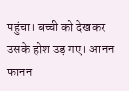पहुंचा। बच्ची को देखकर उसके होश उड़ गए। आनन फानन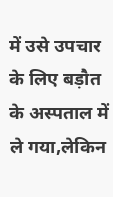में उसे उपचार के लिए बड़ौत के अस्पताल में ले गया,लेकिन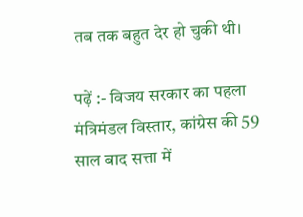तब तक बहुत देर हो चुकी थी।

पढ़ें :- विजय सरकार का पहला मंत्रिमंडल विस्तार, कांग्रेस की 59 साल बाद सत्ता में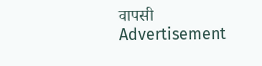वापसी
Advertisement